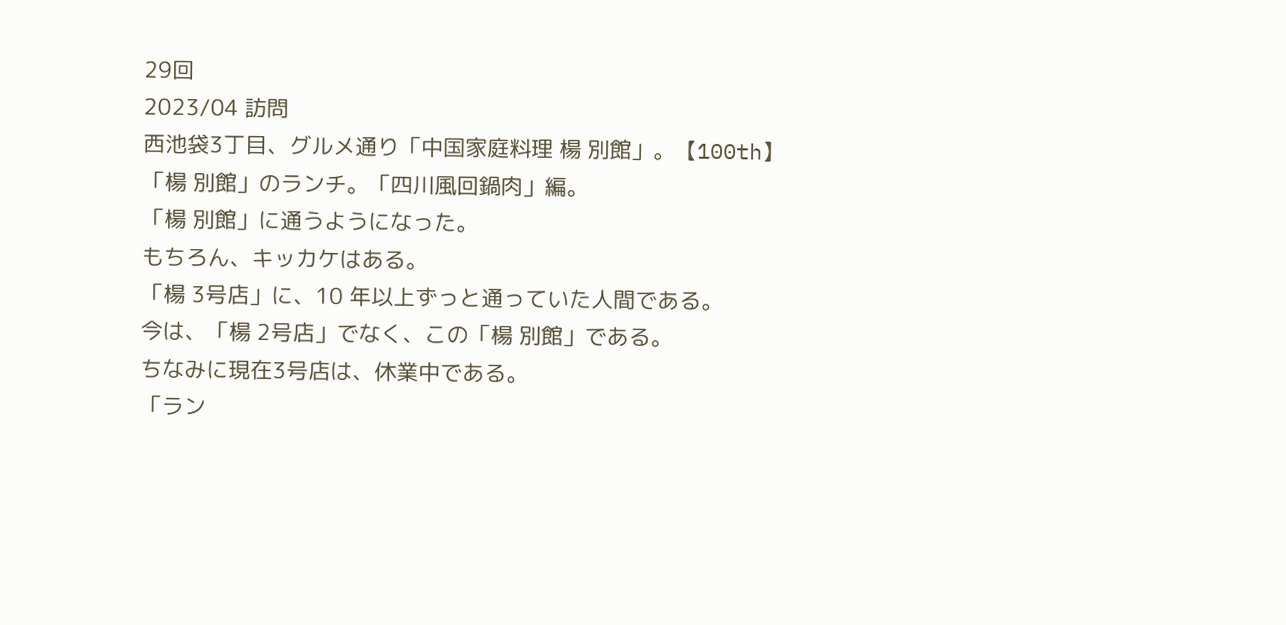29回
2023/04 訪問
西池袋3丁目、グルメ通り「中国家庭料理 楊 別館」。【100th】
「楊 別館」のランチ。「四川風回鍋肉」編。
「楊 別館」に通うようになった。
もちろん、キッカケはある。
「楊 3号店」に、10 年以上ずっと通っていた人間である。
今は、「楊 2号店」でなく、この「楊 別館」である。
ちなみに現在3号店は、休業中である。
「ラン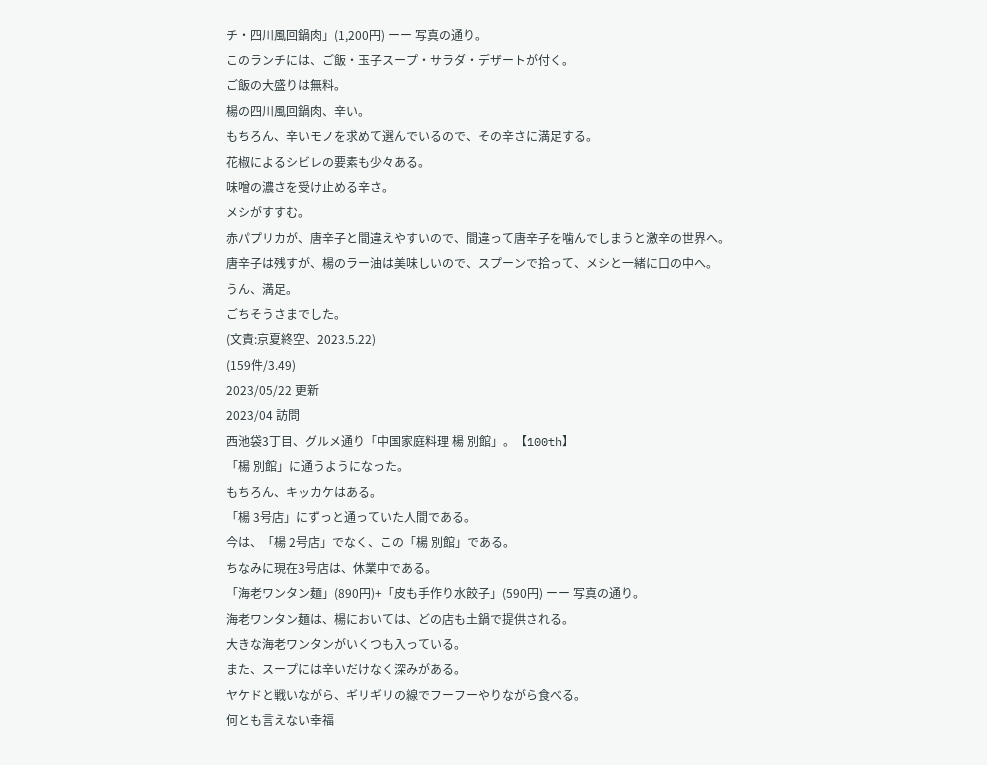チ・四川風回鍋肉」(1,200円) ーー 写真の通り。
このランチには、ご飯・玉子スープ・サラダ・デザートが付く。
ご飯の大盛りは無料。
楊の四川風回鍋肉、辛い。
もちろん、辛いモノを求めて選んでいるので、その辛さに満足する。
花椒によるシビレの要素も少々ある。
味噌の濃さを受け止める辛さ。
メシがすすむ。
赤パプリカが、唐辛子と間違えやすいので、間違って唐辛子を噛んでしまうと激辛の世界へ。
唐辛子は残すが、楊のラー油は美味しいので、スプーンで拾って、メシと一緒に口の中へ。
うん、満足。
ごちそうさまでした。
(文責:京夏終空、2023.5.22)
(159件/3.49)
2023/05/22 更新
2023/04 訪問
西池袋3丁目、グルメ通り「中国家庭料理 楊 別館」。【100th】
「楊 別館」に通うようになった。
もちろん、キッカケはある。
「楊 3号店」にずっと通っていた人間である。
今は、「楊 2号店」でなく、この「楊 別館」である。
ちなみに現在3号店は、休業中である。
「海老ワンタン麺」(890円)+「皮も手作り水餃子」(590円) ーー 写真の通り。
海老ワンタン麺は、楊においては、どの店も土鍋で提供される。
大きな海老ワンタンがいくつも入っている。
また、スープには辛いだけなく深みがある。
ヤケドと戦いながら、ギリギリの線でフーフーやりながら食べる。
何とも言えない幸福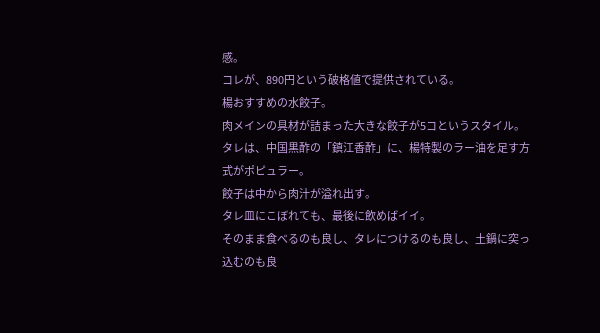感。
コレが、890円という破格値で提供されている。
楊おすすめの水餃子。
肉メインの具材が詰まった大きな餃子が5コというスタイル。
タレは、中国黒酢の「鎮江香酢」に、楊特製のラー油を足す方式がポピュラー。
餃子は中から肉汁が溢れ出す。
タレ皿にこぼれても、最後に飲めばイイ。
そのまま食べるのも良し、タレにつけるのも良し、土鍋に突っ込むのも良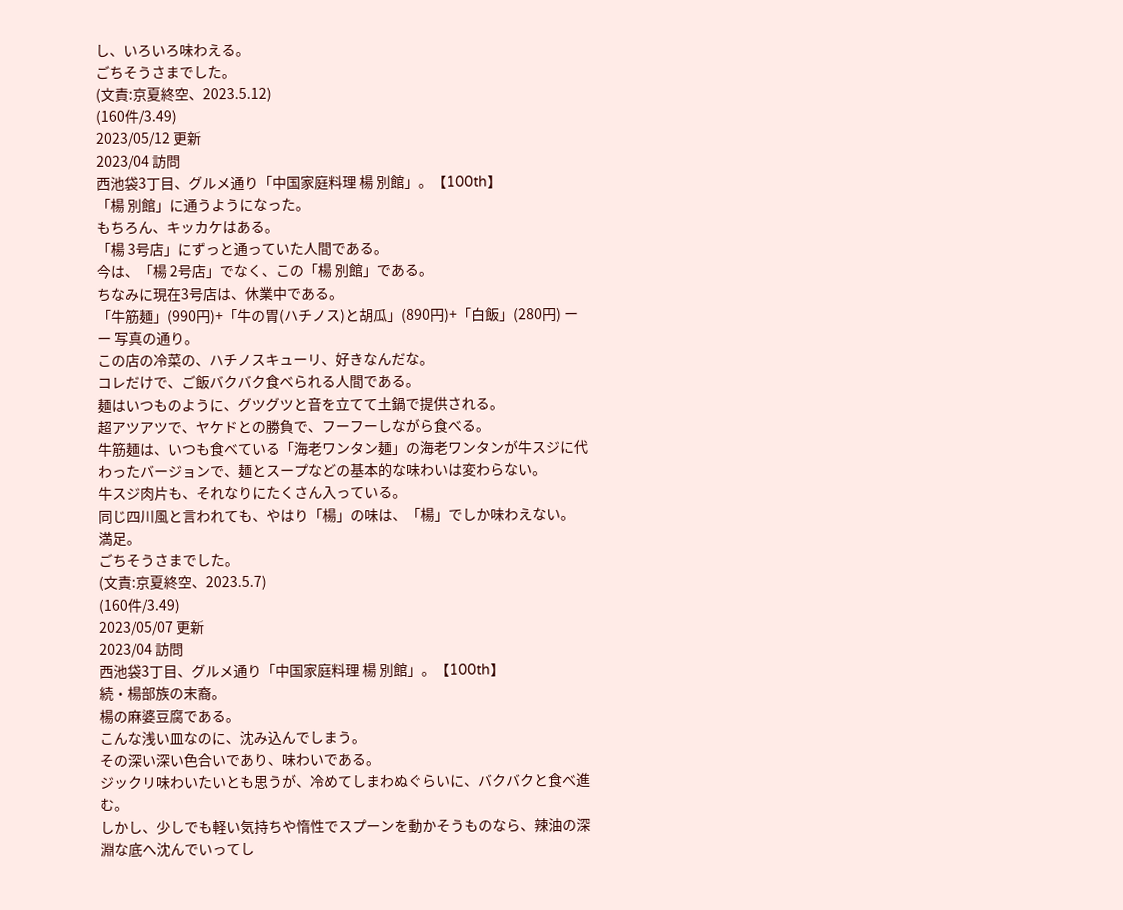し、いろいろ味わえる。
ごちそうさまでした。
(文責:京夏終空、2023.5.12)
(160件/3.49)
2023/05/12 更新
2023/04 訪問
西池袋3丁目、グルメ通り「中国家庭料理 楊 別館」。【100th】
「楊 別館」に通うようになった。
もちろん、キッカケはある。
「楊 3号店」にずっと通っていた人間である。
今は、「楊 2号店」でなく、この「楊 別館」である。
ちなみに現在3号店は、休業中である。
「牛筋麺」(990円)+「牛の胃(ハチノス)と胡瓜」(890円)+「白飯」(280円) ーー 写真の通り。
この店の冷菜の、ハチノスキューリ、好きなんだな。
コレだけで、ご飯バクバク食べられる人間である。
麺はいつものように、グツグツと音を立てて土鍋で提供される。
超アツアツで、ヤケドとの勝負で、フーフーしながら食べる。
牛筋麺は、いつも食べている「海老ワンタン麺」の海老ワンタンが牛スジに代わったバージョンで、麺とスープなどの基本的な味わいは変わらない。
牛スジ肉片も、それなりにたくさん入っている。
同じ四川風と言われても、やはり「楊」の味は、「楊」でしか味わえない。
満足。
ごちそうさまでした。
(文責:京夏終空、2023.5.7)
(160件/3.49)
2023/05/07 更新
2023/04 訪問
西池袋3丁目、グルメ通り「中国家庭料理 楊 別館」。【100th】
続・楊部族の末裔。
楊の麻婆豆腐である。
こんな浅い皿なのに、沈み込んでしまう。
その深い深い色合いであり、味わいである。
ジックリ味わいたいとも思うが、冷めてしまわぬぐらいに、バクバクと食べ進む。
しかし、少しでも軽い気持ちや惰性でスプーンを動かそうものなら、辣油の深淵な底へ沈んでいってし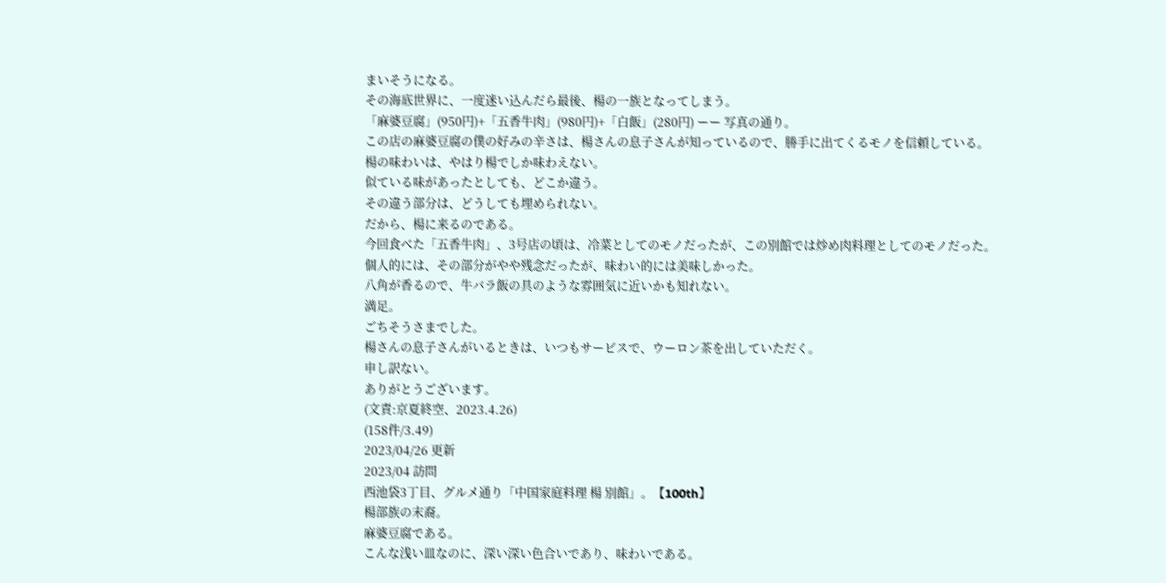まいそうになる。
その海底世界に、一度迷い込んだら最後、楊の一族となってしまう。
「麻婆豆腐」(950円)+「五香牛肉」(980円)+「白飯」(280円) ーー 写真の通り。
この店の麻婆豆腐の僕の好みの辛さは、楊さんの息子さんが知っているので、勝手に出てくるモノを信頼している。
楊の味わいは、やはり楊でしか味わえない。
似ている味があったとしても、どこか違う。
その違う部分は、どうしても埋められない。
だから、楊に来るのである。
今回食べた「五香牛肉」、3号店の頃は、冷菜としてのモノだったが、この別館では炒め肉料理としてのモノだった。
個人的には、その部分がやや残念だったが、味わい的には美味しかった。
八角が香るので、牛バラ飯の具のような雰囲気に近いかも知れない。
満足。
ごちそうさまでした。
楊さんの息子さんがいるときは、いつもサービスで、ウーロン茶を出していただく。
申し訳ない。
ありがとうございます。
(文責:京夏終空、2023.4.26)
(158件/3.49)
2023/04/26 更新
2023/04 訪問
西池袋3丁目、グルメ通り「中国家庭料理 楊 別館」。【100th】
楊部族の末裔。
麻婆豆腐である。
こんな浅い皿なのに、深い深い色合いであり、味わいである。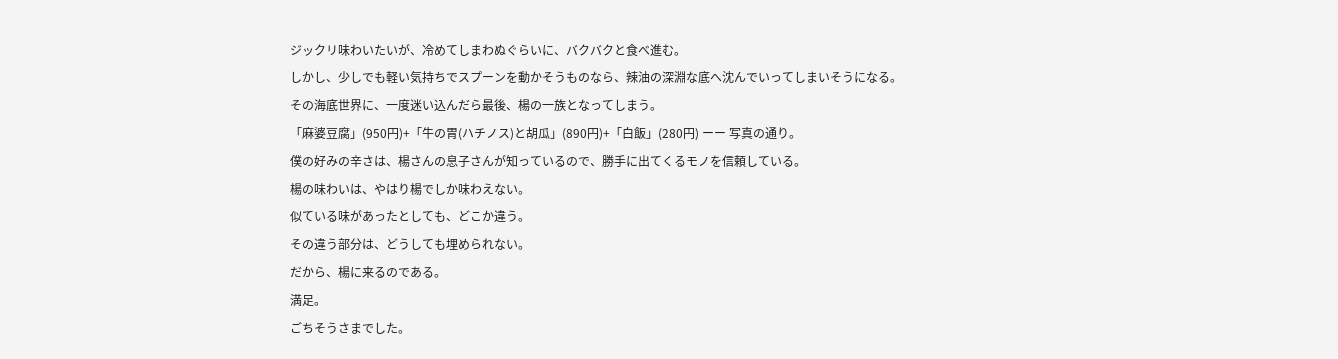ジックリ味わいたいが、冷めてしまわぬぐらいに、バクバクと食べ進む。
しかし、少しでも軽い気持ちでスプーンを動かそうものなら、辣油の深淵な底へ沈んでいってしまいそうになる。
その海底世界に、一度迷い込んだら最後、楊の一族となってしまう。
「麻婆豆腐」(950円)+「牛の胃(ハチノス)と胡瓜」(890円)+「白飯」(280円) ーー 写真の通り。
僕の好みの辛さは、楊さんの息子さんが知っているので、勝手に出てくるモノを信頼している。
楊の味わいは、やはり楊でしか味わえない。
似ている味があったとしても、どこか違う。
その違う部分は、どうしても埋められない。
だから、楊に来るのである。
満足。
ごちそうさまでした。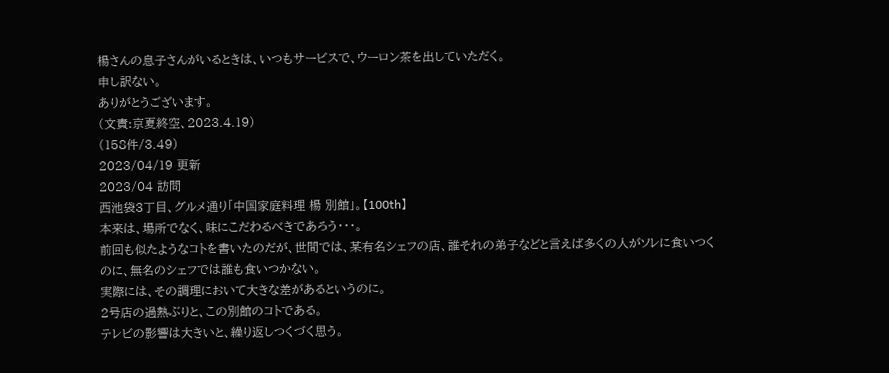楊さんの息子さんがいるときは、いつもサービスで、ウーロン茶を出していただく。
申し訳ない。
ありがとうございます。
(文責:京夏終空、2023.4.19)
(158件/3.49)
2023/04/19 更新
2023/04 訪問
西池袋3丁目、グルメ通り「中国家庭料理 楊 別館」。【100th】
本来は、場所でなく、味にこだわるべきであろう・・・。
前回も似たようなコトを書いたのだが、世間では、某有名シェフの店、誰それの弟子などと言えば多くの人がソレに食いつくのに、無名のシェフでは誰も食いつかない。
実際には、その調理において大きな差があるというのに。
2号店の過熱ぶりと、この別館のコトである。
テレビの影響は大きいと、繰り返しつくづく思う。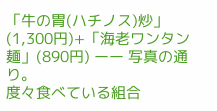「牛の胃(ハチノス)炒」(1,300円)+「海老ワンタン麺」(890円) ーー 写真の通り。
度々食べている組合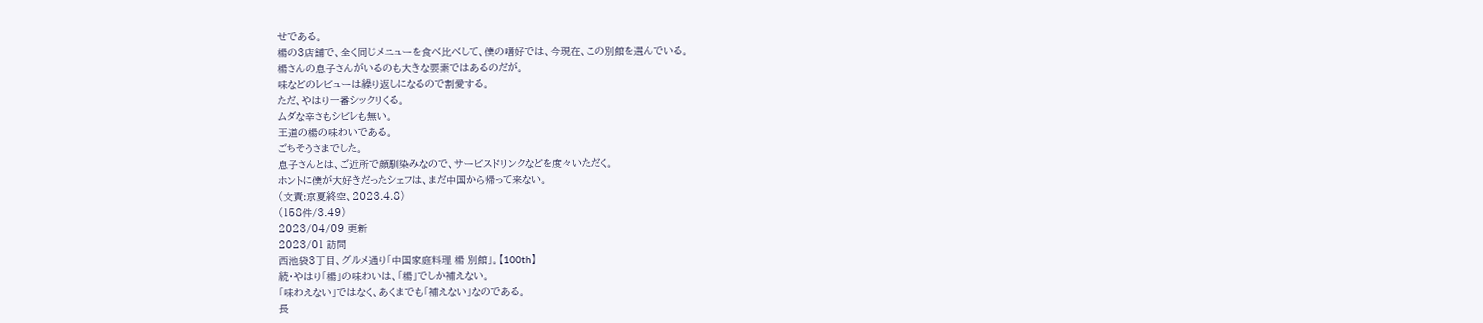せである。
楊の3店舗で、全く同じメニューを食べ比べして、僕の嗜好では、今現在、この別館を選んでいる。
楊さんの息子さんがいるのも大きな要素ではあるのだが。
味などのレビューは繰り返しになるので割愛する。
ただ、やはり一番シックリくる。
ムダな辛さもシビレも無い。
王道の楊の味わいである。
ごちそうさまでした。
息子さんとは、ご近所で顔馴染みなので、サービスドリンクなどを度々いただく。
ホントに僕が大好きだったシェフは、まだ中国から帰って来ない。
(文責:京夏終空、2023.4.8)
(158件/3.49)
2023/04/09 更新
2023/01 訪問
西池袋3丁目、グルメ通り「中国家庭料理 楊 別館」。【100th】
続・やはり「楊」の味わいは、「楊」でしか補えない。
「味わえない」ではなく、あくまでも「補えない」なのである。
長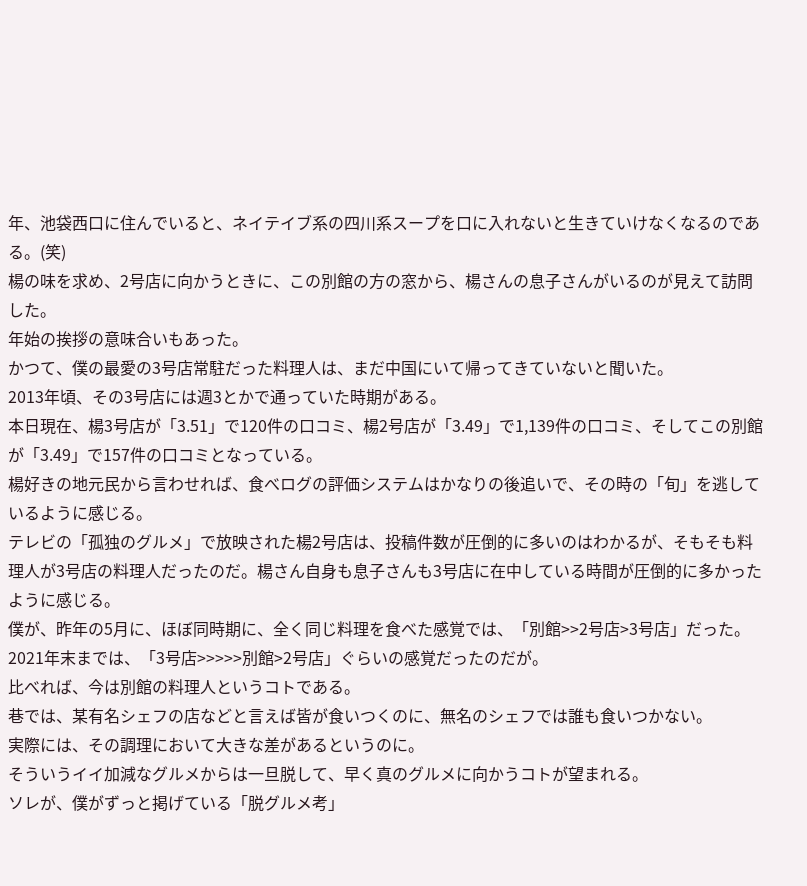年、池袋西口に住んでいると、ネイテイブ系の四川系スープを口に入れないと生きていけなくなるのである。(笑)
楊の味を求め、2号店に向かうときに、この別館の方の窓から、楊さんの息子さんがいるのが見えて訪問した。
年始の挨拶の意味合いもあった。
かつて、僕の最愛の3号店常駐だった料理人は、まだ中国にいて帰ってきていないと聞いた。
2013年頃、その3号店には週3とかで通っていた時期がある。
本日現在、楊3号店が「3.51」で120件の口コミ、楊2号店が「3.49」で1,139件の口コミ、そしてこの別館が「3.49」で157件の口コミとなっている。
楊好きの地元民から言わせれば、食べログの評価システムはかなりの後追いで、その時の「旬」を逃しているように感じる。
テレビの「孤独のグルメ」で放映された楊2号店は、投稿件数が圧倒的に多いのはわかるが、そもそも料理人が3号店の料理人だったのだ。楊さん自身も息子さんも3号店に在中している時間が圧倒的に多かったように感じる。
僕が、昨年の5月に、ほぼ同時期に、全く同じ料理を食べた感覚では、「別館>>2号店>3号店」だった。
2021年末までは、「3号店>>>>>別館>2号店」ぐらいの感覚だったのだが。
比べれば、今は別館の料理人というコトである。
巷では、某有名シェフの店などと言えば皆が食いつくのに、無名のシェフでは誰も食いつかない。
実際には、その調理において大きな差があるというのに。
そういうイイ加減なグルメからは一旦脱して、早く真のグルメに向かうコトが望まれる。
ソレが、僕がずっと掲げている「脱グルメ考」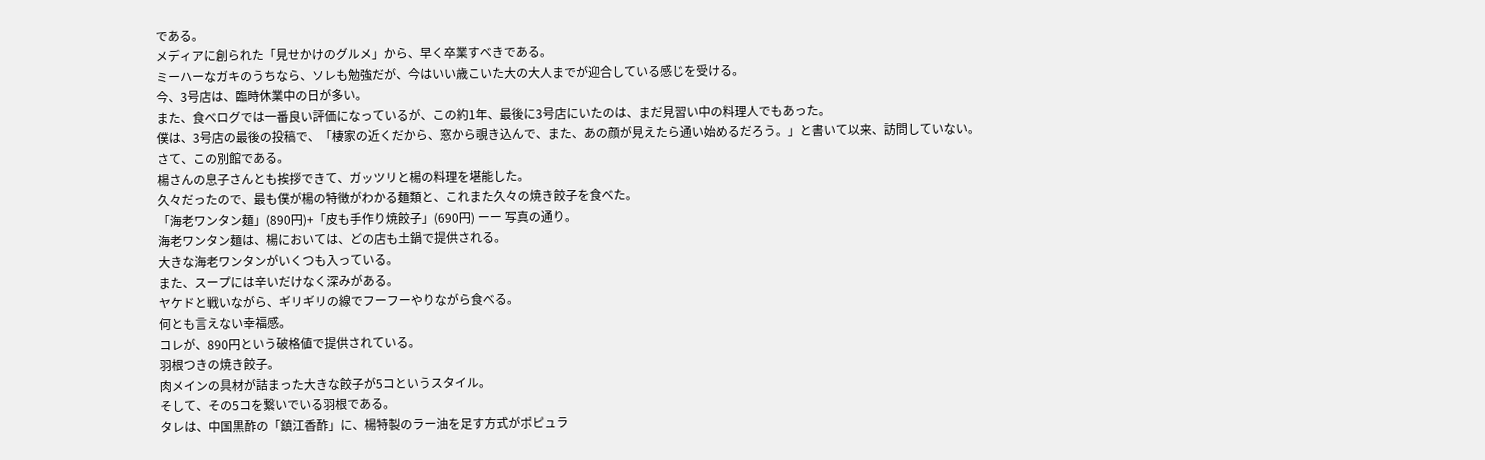である。
メディアに創られた「見せかけのグルメ」から、早く卒業すべきである。
ミーハーなガキのうちなら、ソレも勉強だが、今はいい歳こいた大の大人までが迎合している感じを受ける。
今、3号店は、臨時休業中の日が多い。
また、食べログでは一番良い評価になっているが、この約1年、最後に3号店にいたのは、まだ見習い中の料理人でもあった。
僕は、3号店の最後の投稿で、「棲家の近くだから、窓から覗き込んで、また、あの顔が見えたら通い始めるだろう。」と書いて以来、訪問していない。
さて、この別館である。
楊さんの息子さんとも挨拶できて、ガッツリと楊の料理を堪能した。
久々だったので、最も僕が楊の特徴がわかる麺類と、これまた久々の焼き餃子を食べた。
「海老ワンタン麺」(890円)+「皮も手作り焼餃子」(690円) ーー 写真の通り。
海老ワンタン麺は、楊においては、どの店も土鍋で提供される。
大きな海老ワンタンがいくつも入っている。
また、スープには辛いだけなく深みがある。
ヤケドと戦いながら、ギリギリの線でフーフーやりながら食べる。
何とも言えない幸福感。
コレが、890円という破格値で提供されている。
羽根つきの焼き餃子。
肉メインの具材が詰まった大きな餃子が5コというスタイル。
そして、その5コを繋いでいる羽根である。
タレは、中国黒酢の「鎮江香酢」に、楊特製のラー油を足す方式がポピュラ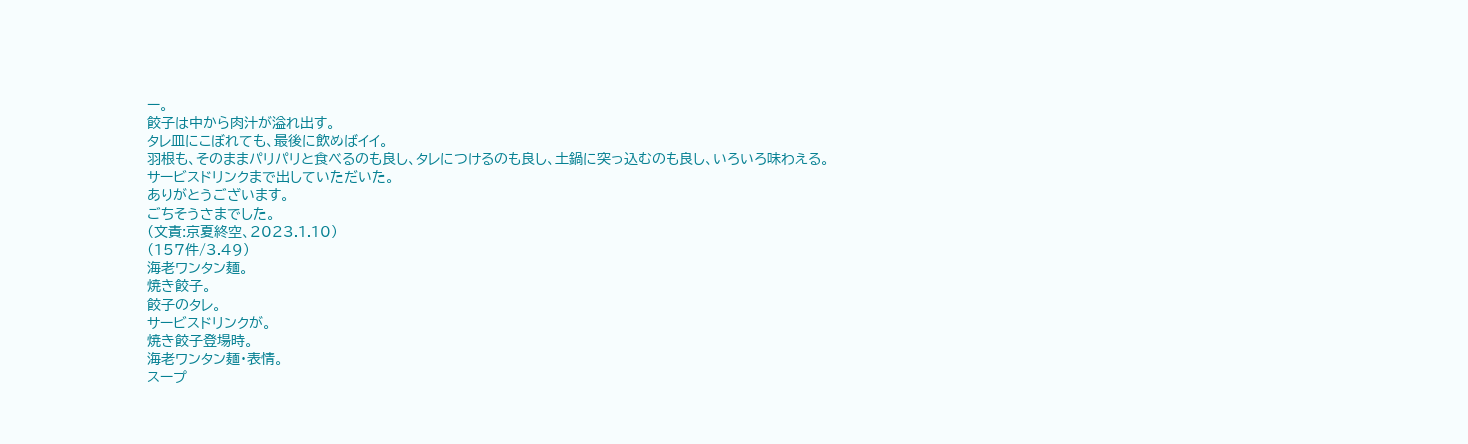ー。
餃子は中から肉汁が溢れ出す。
タレ皿にこぼれても、最後に飲めばイイ。
羽根も、そのままパリパリと食べるのも良し、タレにつけるのも良し、土鍋に突っ込むのも良し、いろいろ味わえる。
サービスドリンクまで出していただいた。
ありがとうございます。
ごちそうさまでした。
(文責:京夏終空、2023.1.10)
(157件/3.49)
海老ワンタン麺。
焼き餃子。
餃子のタレ。
サービスドリンクが。
焼き餃子登場時。
海老ワンタン麺・表情。
スープ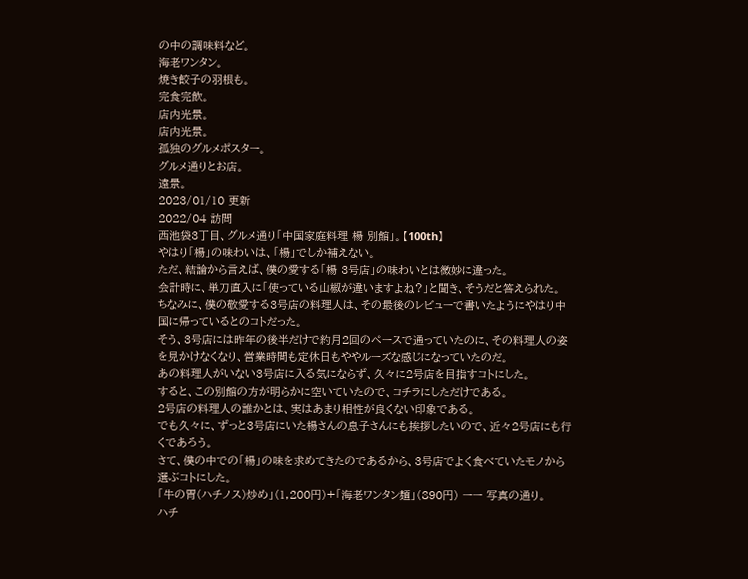の中の調味料など。
海老ワンタン。
焼き餃子の羽根も。
完食完飲。
店内光景。
店内光景。
孤独のグルメポスター。
グルメ通りとお店。
遠景。
2023/01/10 更新
2022/04 訪問
西池袋3丁目、グルメ通り「中国家庭料理 楊 別館」。【100th】
やはり「楊」の味わいは、「楊」でしか補えない。
ただ、結論から言えば、僕の愛する「楊 3号店」の味わいとは微妙に違った。
会計時に、単刀直入に「使っている山椒が違いますよね?」と聞き、そうだと答えられた。
ちなみに、僕の敬愛する3号店の料理人は、その最後のレビューで書いたようにやはり中国に帰っているとのコトだった。
そう、3号店には昨年の後半だけで約月2回のペースで通っていたのに、その料理人の姿を見かけなくなり、営業時間も定休日もややルーズな感じになっていたのだ。
あの料理人がいない3号店に入る気にならず、久々に2号店を目指すコトにした。
すると、この別館の方が明らかに空いていたので、コチラにしただけである。
2号店の料理人の誰かとは、実はあまり相性が良くない印象である。
でも久々に、ずっと3号店にいた楊さんの息子さんにも挨拶したいので、近々2号店にも行くであろう。
さて、僕の中での「楊」の味を求めてきたのであるから、3号店でよく食べていたモノから選ぶコトにした。
「牛の胃(ハチノス)炒め」(1,200円)+「海老ワンタン麺」(890円) ーー 写真の通り。
ハチ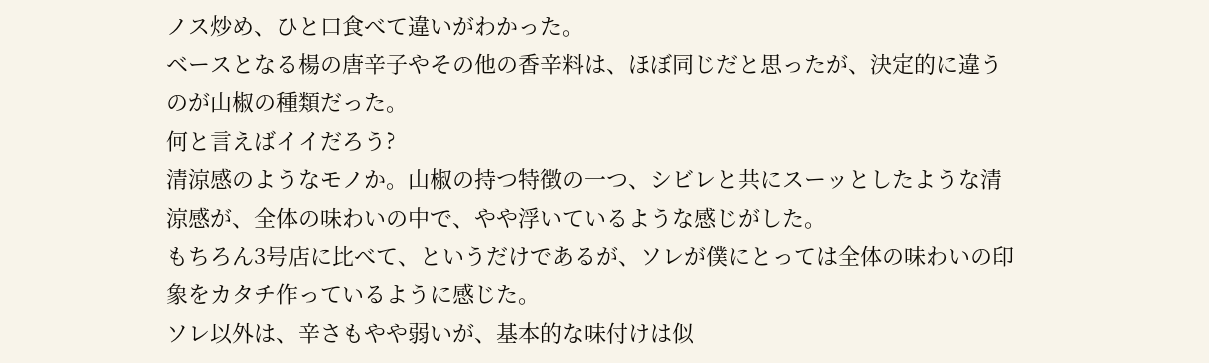ノス炒め、ひと口食べて違いがわかった。
ベースとなる楊の唐辛子やその他の香辛料は、ほぼ同じだと思ったが、決定的に違うのが山椒の種類だった。
何と言えばイイだろう?
清涼感のようなモノか。山椒の持つ特徴の一つ、シビレと共にスーッとしたような清涼感が、全体の味わいの中で、やや浮いているような感じがした。
もちろん3号店に比べて、というだけであるが、ソレが僕にとっては全体の味わいの印象をカタチ作っているように感じた。
ソレ以外は、辛さもやや弱いが、基本的な味付けは似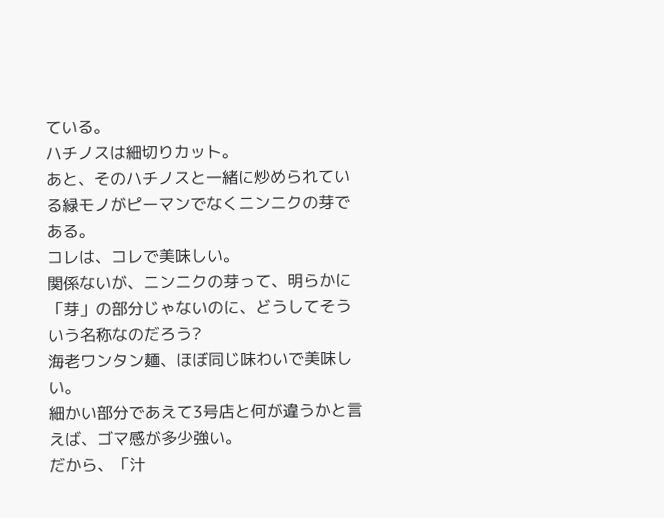ている。
ハチノスは細切りカット。
あと、そのハチノスと一緒に炒められている緑モノがピーマンでなくニンニクの芽である。
コレは、コレで美味しい。
関係ないが、ニンニクの芽って、明らかに「芽」の部分じゃないのに、どうしてそういう名称なのだろう?
海老ワンタン麺、ほぼ同じ味わいで美味しい。
細かい部分であえて3号店と何が違うかと言えば、ゴマ感が多少強い。
だから、「汁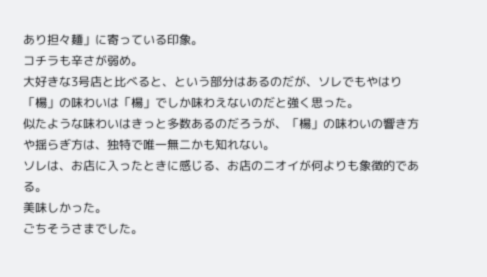あり担々麺」に寄っている印象。
コチラも辛さが弱め。
大好きな3号店と比べると、という部分はあるのだが、ソレでもやはり「楊」の味わいは「楊」でしか味わえないのだと強く思った。
似たような味わいはきっと多数あるのだろうが、「楊」の味わいの響き方や揺らぎ方は、独特で唯一無二かも知れない。
ソレは、お店に入ったときに感じる、お店のニオイが何よりも象徴的である。
美味しかった。
ごちそうさまでした。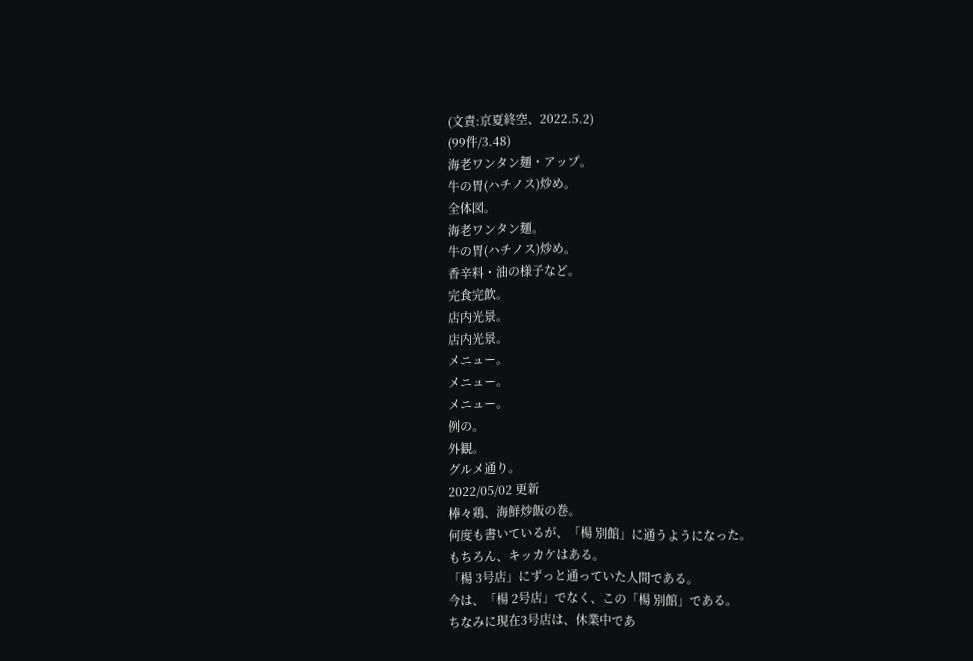(文責:京夏終空、2022.5.2)
(99件/3.48)
海老ワンタン麺・アップ。
牛の胃(ハチノス)炒め。
全体図。
海老ワンタン麺。
牛の胃(ハチノス)炒め。
香辛料・油の様子など。
完食完飲。
店内光景。
店内光景。
メニュー。
メニュー。
メニュー。
例の。
外観。
グルメ通り。
2022/05/02 更新
棒々鶏、海鮮炒飯の巻。
何度も書いているが、「楊 別館」に通うようになった。
もちろん、キッカケはある。
「楊 3号店」にずっと通っていた人間である。
今は、「楊 2号店」でなく、この「楊 別館」である。
ちなみに現在3号店は、休業中であ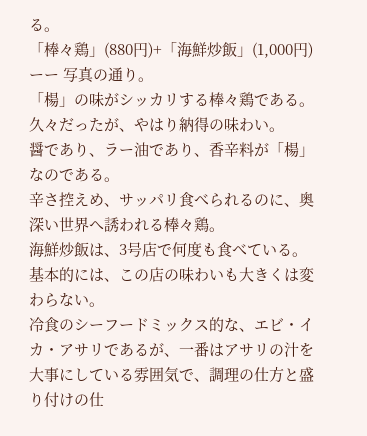る。
「棒々鶏」(880円)+「海鮮炒飯」(1,000円) ーー 写真の通り。
「楊」の味がシッカリする棒々鶏である。
久々だったが、やはり納得の味わい。
醤であり、ラー油であり、香辛料が「楊」なのである。
辛さ控えめ、サッパリ食べられるのに、奥深い世界へ誘われる棒々鶏。
海鮮炒飯は、3号店で何度も食べている。
基本的には、この店の味わいも大きくは変わらない。
冷食のシーフードミックス的な、エビ・イカ・アサリであるが、一番はアサリの汁を大事にしている雰囲気で、調理の仕方と盛り付けの仕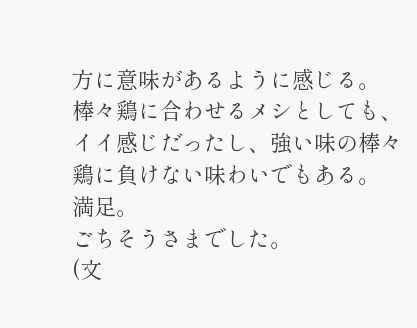方に意味があるように感じる。
棒々鶏に合わせるメシとしても、イイ感じだったし、強い味の棒々鶏に負けない味わいでもある。
満足。
ごちそうさまでした。
(文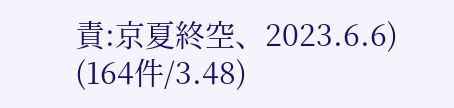責:京夏終空、2023.6.6)
(164件/3.48)